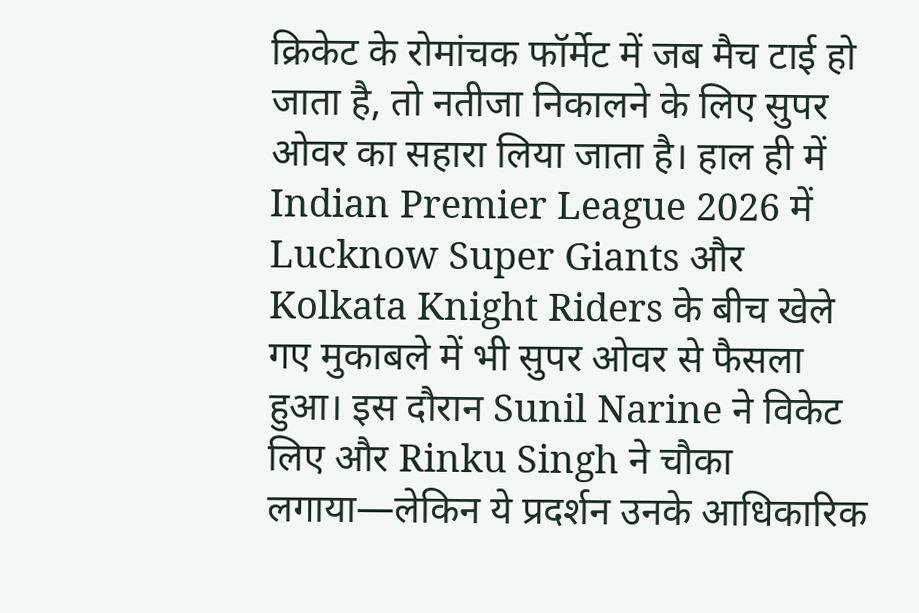क्रिकेट के रोमांचक फॉर्मेट में जब मैच टाई हो जाता है, तो नतीजा निकालने के लिए सुपर ओवर का सहारा लिया जाता है। हाल ही में Indian Premier League 2026 में Lucknow Super Giants और Kolkata Knight Riders के बीच खेले गए मुकाबले में भी सुपर ओवर से फैसला हुआ। इस दौरान Sunil Narine ने विकेट लिए और Rinku Singh ने चौका लगाया—लेकिन ये प्रदर्शन उनके आधिकारिक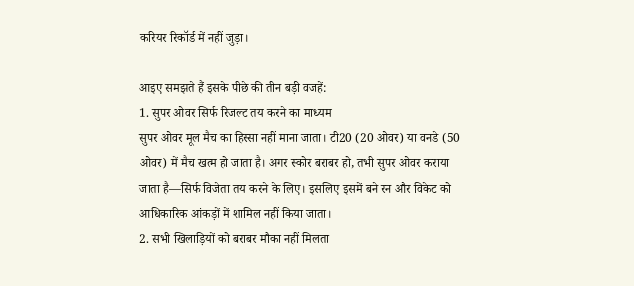करियर रिकॉर्ड में नहीं जुड़ा।

आइए समझते हैं इसके पीछे की तीन बड़ी वजहें:
1. सुपर ओवर सिर्फ रिजल्ट तय करने का माध्यम
सुपर ओवर मूल मैच का हिस्सा नहीं माना जाता। टी20 (20 ओवर) या वनडे (50 ओवर) में मैच खत्म हो जाता है। अगर स्कोर बराबर हो, तभी सुपर ओवर कराया जाता है—सिर्फ विजेता तय करने के लिए। इसलिए इसमें बने रन और विकेट को आधिकारिक आंकड़ों में शामिल नहीं किया जाता।
2. सभी खिलाड़ियों को बराबर मौका नहीं मिलता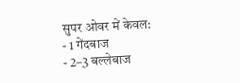सुपर ओवर में केवल:
- 1 गेंदबाज
- 2–3 बल्लेबाज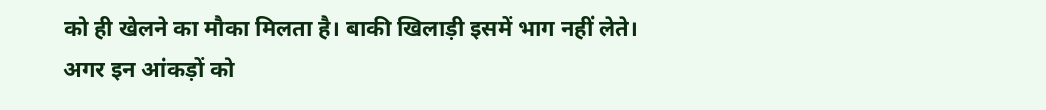को ही खेलने का मौका मिलता है। बाकी खिलाड़ी इसमें भाग नहीं लेते। अगर इन आंकड़ों को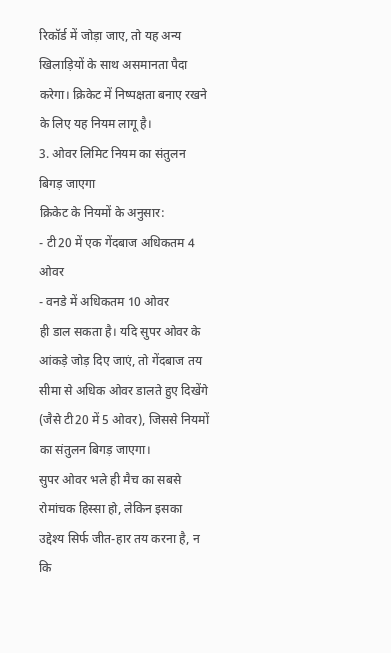रिकॉर्ड में जोड़ा जाए, तो यह अन्य खिलाड़ियों के साथ असमानता पैदा करेगा। क्रिकेट में निष्पक्षता बनाए रखने के लिए यह नियम लागू है।
3. ओवर लिमिट नियम का संतुलन बिगड़ जाएगा
क्रिकेट के नियमों के अनुसार:
- टी20 में एक गेंदबाज अधिकतम 4 ओवर
- वनडे में अधिकतम 10 ओवर
ही डाल सकता है। यदि सुपर ओवर के आंकड़े जोड़ दिए जाएं, तो गेंदबाज तय सीमा से अधिक ओवर डालते हुए दिखेंगे (जैसे टी20 में 5 ओवर), जिससे नियमों का संतुलन बिगड़ जाएगा।
सुपर ओवर भले ही मैच का सबसे रोमांचक हिस्सा हो, लेकिन इसका उद्देश्य सिर्फ जीत-हार तय करना है, न कि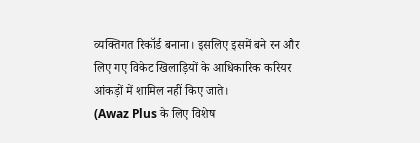व्यक्तिगत रिकॉर्ड बनाना। इसलिए इसमें बने रन और लिए गए विकेट खिलाड़ियों के आधिकारिक करियर आंकड़ों में शामिल नहीं किए जाते।
(Awaz Plus के लिए विशेष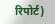रिपोर्ट)